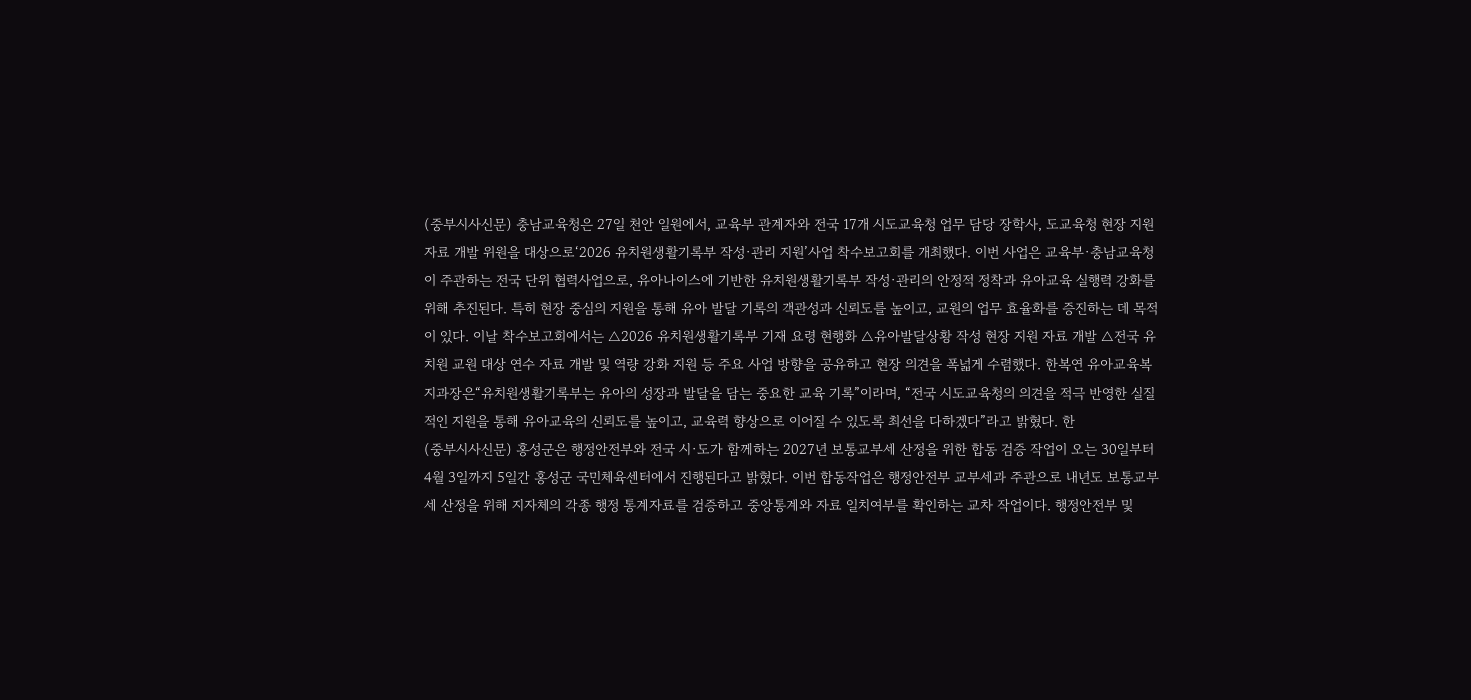(중부시사신문) 충남교육청은 27일 천안 일원에서, 교육부 관계자와 전국 17개 시도교육청 업무 담당 장학사, 도교육청 현장 지원 자료 개발 위원을 대상으로‘2026 유치원생활기록부 작성·관리 지원’사업 착수보고회를 개최했다. 이번 사업은 교육부·충남교육청이 주관하는 전국 단위 협력사업으로, 유아나이스에 기반한 유치원생활기록부 작성·관리의 안정적 정착과 유아교육 실행력 강화를 위해 추진된다. 특히 현장 중심의 지원을 통해 유아 발달 기록의 객관성과 신뢰도를 높이고, 교원의 업무 효율화를 증진하는 데 목적이 있다. 이날 착수보고회에서는 △2026 유치원생활기록부 기재 요령 현행화 △유아발달상황 작성 현장 지원 자료 개발 △전국 유치원 교원 대상 연수 자료 개발 및 역량 강화 지원 등 주요 사업 방향을 공유하고 현장 의견을 폭넓게 수렴했다. 한복연 유아교육복지과장은“유치원생활기록부는 유아의 성장과 발달을 담는 중요한 교육 기록”이라며, “전국 시도교육청의 의견을 적극 반영한 실질적인 지원을 통해 유아교육의 신뢰도를 높이고, 교육력 향상으로 이어질 수 있도록 최선을 다하겠다”라고 밝혔다. 한
(중부시사신문) 홍성군은 행정안전부와 전국 시·도가 함께하는 2027년 보통교부세 산정을 위한 합동 검증 작업이 오는 30일부터 4월 3일까지 5일간 홍성군 국민체육센터에서 진행된다고 밝혔다. 이번 합동작업은 행정안전부 교부세과 주관으로 내년도 보통교부세 산정을 위해 지자체의 각종 행정 통계자료를 검증하고 중앙통계와 자료 일치여부를 확인하는 교차 작업이다. 행정안전부 및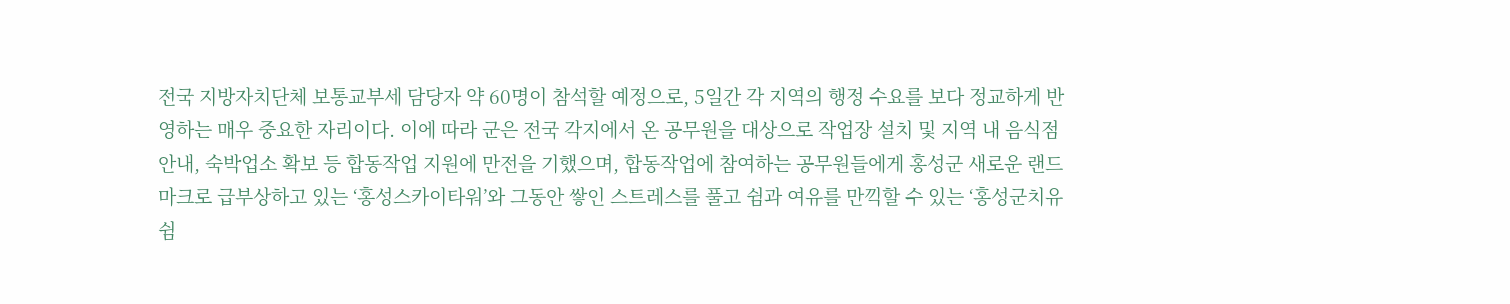전국 지방자치단체 보통교부세 담당자 약 60명이 참석할 예정으로, 5일간 각 지역의 행정 수요를 보다 정교하게 반영하는 매우 중요한 자리이다. 이에 따라 군은 전국 각지에서 온 공무원을 대상으로 작업장 설치 및 지역 내 음식점 안내, 숙박업소 확보 등 합동작업 지원에 만전을 기했으며, 합동작업에 참여하는 공무원들에게 홍성군 새로운 랜드마크로 급부상하고 있는 ‘홍성스카이타워’와 그동안 쌓인 스트레스를 풀고 쉼과 여유를 만끽할 수 있는 ‘홍성군치유쉼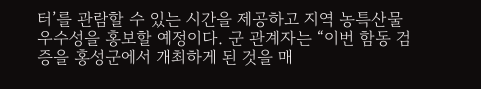터’를 관람할 수 있는 시간을 제공하고 지역 농특산물 우수성을 홍보할 예정이다. 군 관계자는 “이번 함동 검증을 홍성군에서 개최하게 된 것을 매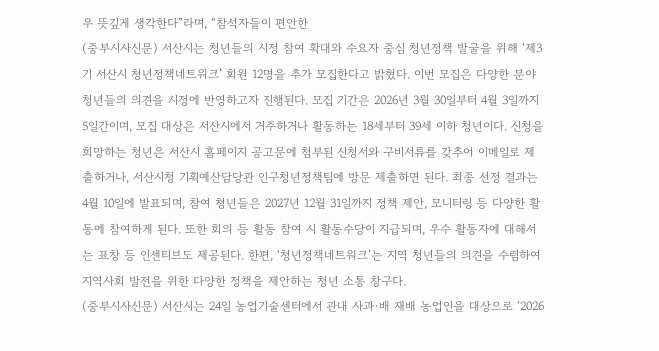우 뜻깊게 생각한다”라며, “참석자들이 편안한
(중부시사신문) 서산시는 청년들의 시정 참여 확대와 수요자 중심 청년정책 발굴을 위해 ‘제3기 서산시 청년정책네트워크’ 회원 12명을 추가 모집한다고 밝혔다. 이번 모집은 다양한 분야 청년들의 의견을 시정에 반영하고자 진행된다. 모집 기간은 2026년 3월 30일부터 4월 3일까지 5일간이며, 모집 대상은 서산시에서 거주하거나 활동하는 18세부터 39세 이하 청년이다. 신청을 희망하는 청년은 서산시 홈페이지 공고문에 첨부된 신청서와 구비서류를 갖추어 이메일로 제출하거나, 서산시청 기획예산담당관 인구청년정책팀에 방문 제출하면 된다. 최종 선정 결과는 4월 10일에 발표되며, 참여 청년들은 2027년 12월 31일까지 정책 제안, 모니터링 등 다양한 활동에 참여하게 된다. 또한 회의 등 활동 참여 시 활동수당이 지급되며, 우수 활동자에 대해서는 표창 등 인센티브도 제공된다. 한편, ‘청년정책네트워크’는 지역 청년들의 의견을 수렴하여 지역사회 발전을 위한 다양한 정책을 제안하는 청년 소통 창구다.
(중부시사신문) 서산시는 24일 농업기술센터에서 관내 사과·배 재배 농업인을 대상으로 ‘2026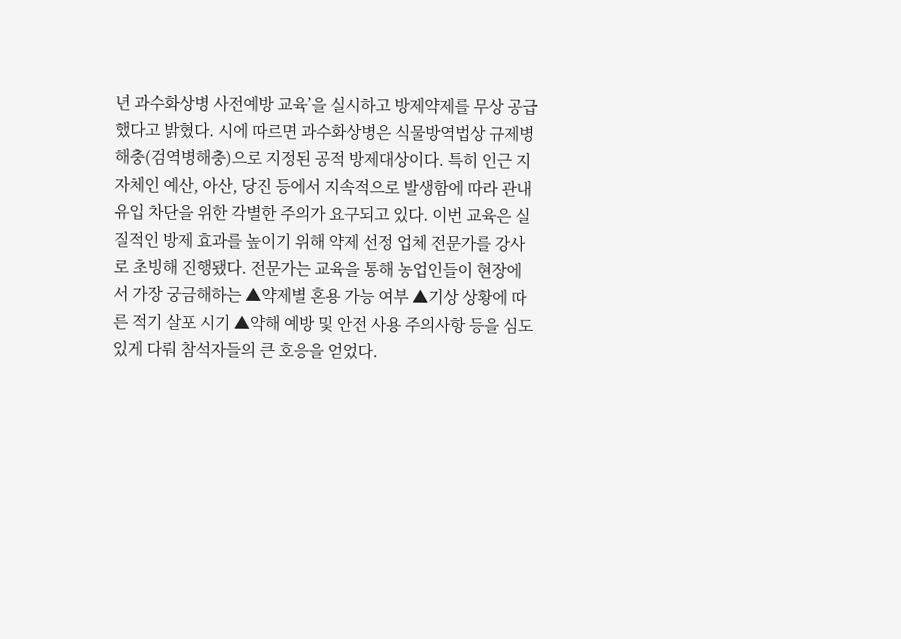년 과수화상병 사전예방 교육’을 실시하고 방제약제를 무상 공급했다고 밝혔다. 시에 따르면 과수화상병은 식물방역법상 규제병해충(검역병해충)으로 지정된 공적 방제대상이다. 특히 인근 지자체인 예산, 아산, 당진 등에서 지속적으로 발생함에 따라 관내 유입 차단을 위한 각별한 주의가 요구되고 있다. 이번 교육은 실질적인 방제 효과를 높이기 위해 약제 선정 업체 전문가를 강사로 초빙해 진행됐다. 전문가는 교육을 통해 농업인들이 현장에서 가장 궁금해하는 ▲약제별 혼용 가능 여부 ▲기상 상황에 따른 적기 살포 시기 ▲약해 예방 및 안전 사용 주의사항 등을 심도 있게 다뤄 참석자들의 큰 호응을 얻었다.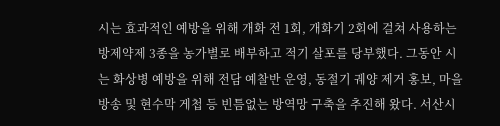시는 효과적인 예방을 위해 개화 전 1회, 개화기 2회에 걸쳐 사용하는 방제약제 3종을 농가별로 배부하고 적기 살포를 당부했다. 그동안 시는 화상병 예방을 위해 전담 예찰반 운영, 동절기 궤양 제거 홍보, 마을 방송 및 현수막 게첩 등 빈틈없는 방역망 구축을 추진해 왔다. 서산시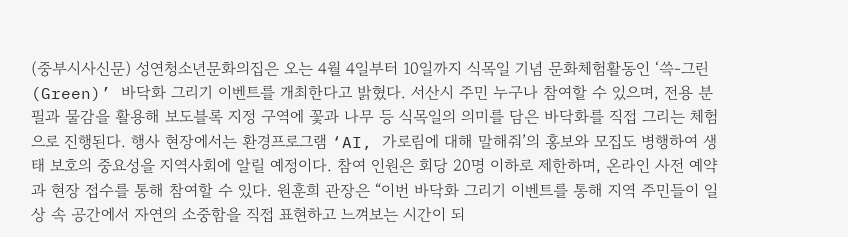(중부시사신문) 성연청소년문화의집은 오는 4월 4일부터 10일까지 식목일 기념 문화체험활동인 ‘쓱-그린(Green)’ 바닥화 그리기 이벤트를 개최한다고 밝혔다. 서산시 주민 누구나 참여할 수 있으며, 전용 분필과 물감을 활용해 보도블록 지정 구역에 꽃과 나무 등 식목일의 의미를 담은 바닥화를 직접 그리는 체험으로 진행된다. 행사 현장에서는 환경프로그램 ‘AI, 가로림에 대해 말해줘’의 홍보와 모집도 병행하여 생태 보호의 중요성을 지역사회에 알릴 예정이다. 참여 인원은 회당 20명 이하로 제한하며, 온라인 사전 예약과 현장 접수를 통해 참여할 수 있다. 원훈희 관장은 “이번 바닥화 그리기 이벤트를 통해 지역 주민들이 일상 속 공간에서 자연의 소중함을 직접 표현하고 느껴보는 시간이 되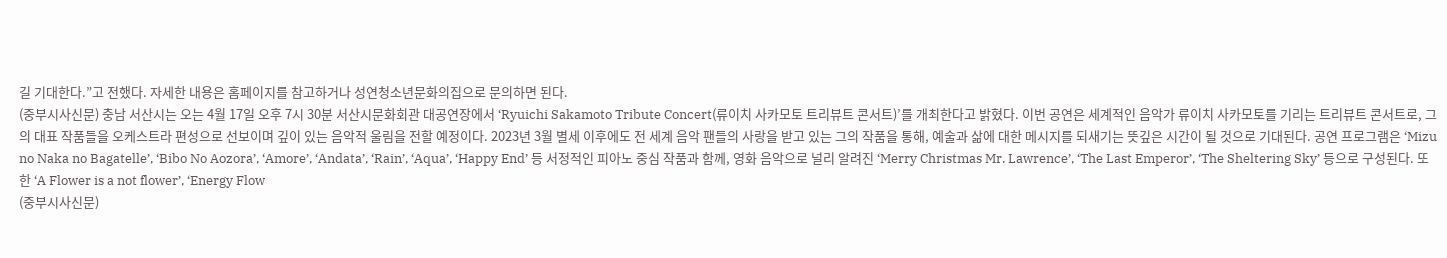길 기대한다.”고 전했다. 자세한 내용은 홈페이지를 참고하거나 성연청소년문화의집으로 문의하면 된다.
(중부시사신문) 충남 서산시는 오는 4월 17일 오후 7시 30분 서산시문화회관 대공연장에서 ‘Ryuichi Sakamoto Tribute Concert(류이치 사카모토 트리뷰트 콘서트)’를 개최한다고 밝혔다. 이번 공연은 세계적인 음악가 류이치 사카모토를 기리는 트리뷰트 콘서트로, 그의 대표 작품들을 오케스트라 편성으로 선보이며 깊이 있는 음악적 울림을 전할 예정이다. 2023년 3월 별세 이후에도 전 세계 음악 팬들의 사랑을 받고 있는 그의 작품을 통해, 예술과 삶에 대한 메시지를 되새기는 뜻깊은 시간이 될 것으로 기대된다. 공연 프로그램은 ‘Mizu no Naka no Bagatelle’, ‘Bibo No Aozora’, ‘Amore’, ‘Andata’, ‘Rain’, ‘Aqua’, ‘Happy End’ 등 서정적인 피아노 중심 작품과 함께, 영화 음악으로 널리 알려진 ‘Merry Christmas Mr. Lawrence’, ‘The Last Emperor’, ‘The Sheltering Sky’ 등으로 구성된다. 또한 ‘A Flower is a not flower’, ‘Energy Flow
(중부시사신문)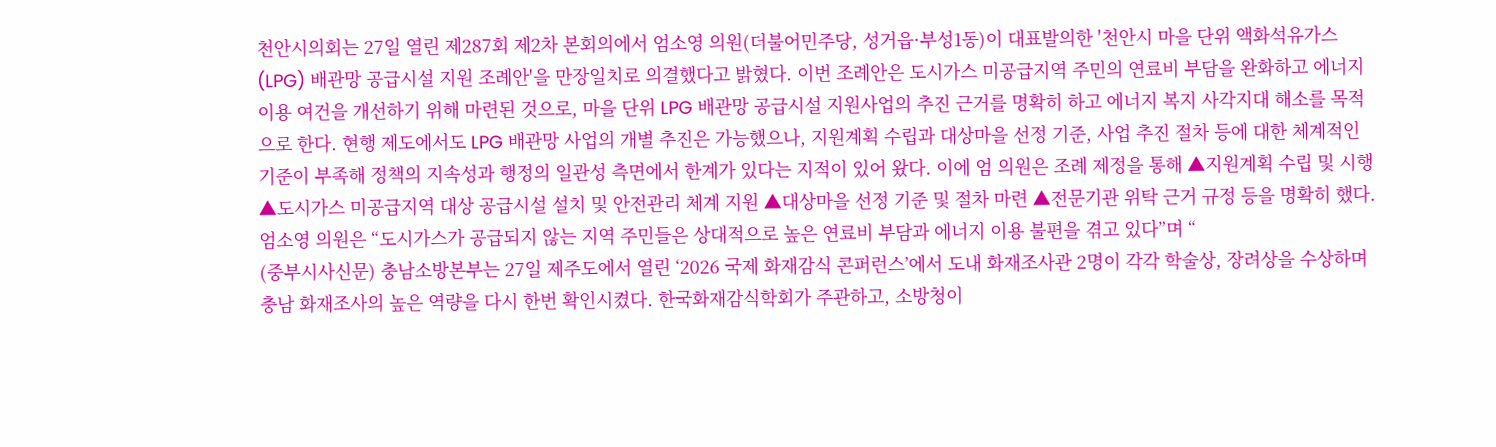천안시의회는 27일 열린 제287회 제2차 본회의에서 엄소영 의원(더불어민주당, 성거읍·부성1동)이 대표발의한 '천안시 마을 단위 액화석유가스(LPG) 배관망 공급시설 지원 조례안'을 만장일치로 의결했다고 밝혔다. 이번 조례안은 도시가스 미공급지역 주민의 연료비 부담을 완화하고 에너지 이용 여건을 개선하기 위해 마련된 것으로, 마을 단위 LPG 배관망 공급시설 지원사업의 추진 근거를 명확히 하고 에너지 복지 사각지대 해소를 목적으로 한다. 현행 제도에서도 LPG 배관망 사업의 개별 추진은 가능했으나, 지원계획 수립과 대상마을 선정 기준, 사업 추진 절차 등에 대한 체계적인 기준이 부족해 정책의 지속성과 행정의 일관성 측면에서 한계가 있다는 지적이 있어 왔다. 이에 엄 의원은 조례 제정을 통해 ▲지원계획 수립 및 시행 ▲도시가스 미공급지역 대상 공급시설 설치 및 안전관리 체계 지원 ▲대상마을 선정 기준 및 절차 마련 ▲전문기관 위탁 근거 규정 등을 명확히 했다. 엄소영 의원은 “도시가스가 공급되지 않는 지역 주민들은 상대적으로 높은 연료비 부담과 에너지 이용 불편을 겪고 있다”며 “
(중부시사신문) 충남소방본부는 27일 제주도에서 열린 ‘2026 국제 화재감식 콘퍼런스’에서 도내 화재조사관 2명이 각각 학술상, 장려상을 수상하며 충남 화재조사의 높은 역량을 다시 한번 확인시켰다. 한국화재감식학회가 주관하고, 소방청이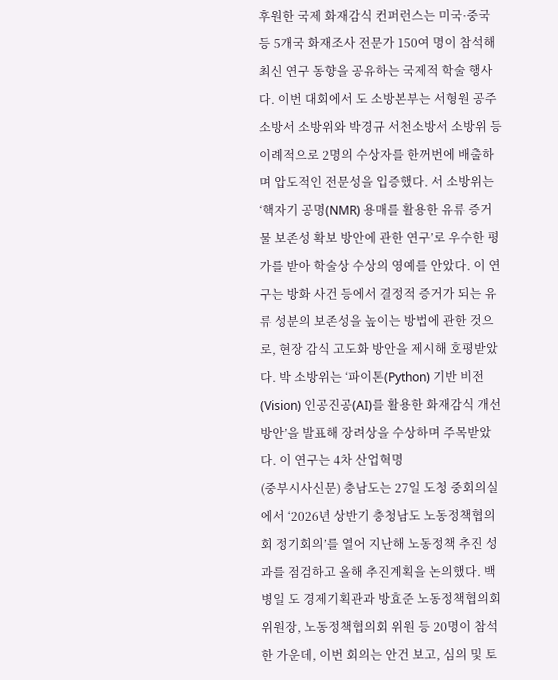후원한 국제 화재감식 컨퍼런스는 미국·중국 등 5개국 화재조사 전문가 150여 명이 참석해 최신 연구 동향을 공유하는 국제적 학술 행사다. 이번 대회에서 도 소방본부는 서형원 공주소방서 소방위와 박경규 서천소방서 소방위 등 이례적으로 2명의 수상자를 한꺼번에 배출하며 압도적인 전문성을 입증했다. 서 소방위는 ‘핵자기 공명(NMR) 용매를 활용한 유류 증거물 보존성 확보 방안에 관한 연구’로 우수한 평가를 받아 학술상 수상의 영예를 안았다. 이 연구는 방화 사건 등에서 결정적 증거가 되는 유류 성분의 보존성을 높이는 방법에 관한 것으로, 현장 감식 고도화 방안을 제시해 호평받았다. 박 소방위는 ‘파이톤(Python) 기반 비전(Vision) 인공진공(AI)를 활용한 화재감식 개선 방안’을 발표해 장려상을 수상하며 주목받았다. 이 연구는 4차 산업혁명
(중부시사신문) 충남도는 27일 도청 중회의실에서 ‘2026년 상반기 충청남도 노동정책협의회 정기회의’를 열어 지난해 노동정책 추진 성과를 점검하고 올해 추진계획을 논의했다. 백병일 도 경제기획관과 방효준 노동정책협의회 위원장, 노동정책협의회 위원 등 20명이 참석한 가운데, 이번 회의는 안건 보고, 심의 및 토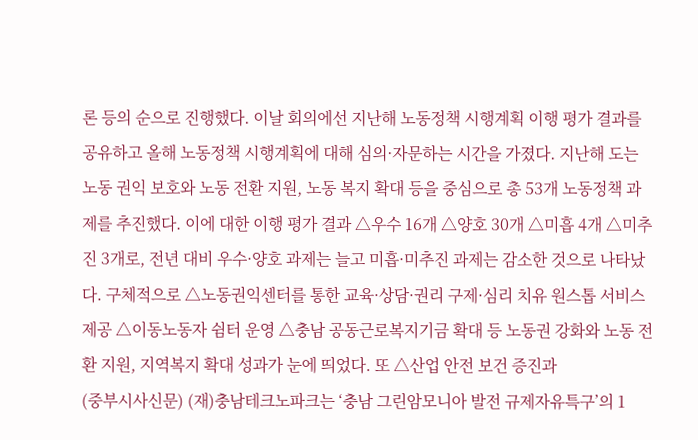론 등의 순으로 진행했다. 이날 회의에선 지난해 노동정책 시행계획 이행 평가 결과를 공유하고 올해 노동정책 시행계획에 대해 심의·자문하는 시간을 가졌다. 지난해 도는 노동 권익 보호와 노동 전환 지원, 노동 복지 확대 등을 중심으로 총 53개 노동정책 과제를 추진했다. 이에 대한 이행 평가 결과 △우수 16개 △양호 30개 △미흡 4개 △미추진 3개로, 전년 대비 우수·양호 과제는 늘고 미흡·미추진 과제는 감소한 것으로 나타났다. 구체적으로 △노동권익센터를 통한 교육·상담·권리 구제·심리 치유 원스톱 서비스 제공 △이동노동자 쉼터 운영 △충남 공동근로복지기금 확대 등 노동권 강화와 노동 전환 지원, 지역복지 확대 성과가 눈에 띄었다. 또 △산업 안전 보건 증진과
(중부시사신문) (재)충남테크노파크는 ‘충남 그린암모니아 발전 규제자유특구’의 1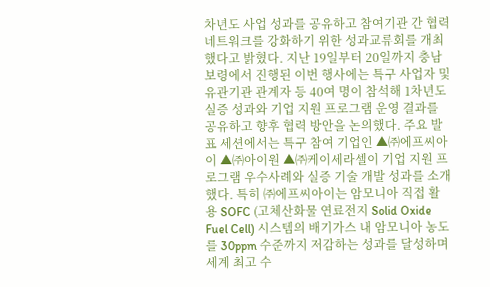차년도 사업 성과를 공유하고 참여기관 간 협력 네트워크를 강화하기 위한 성과교류회를 개최했다고 밝혔다. 지난 19일부터 20일까지 충남 보령에서 진행된 이번 행사에는 특구 사업자 및 유관기관 관계자 등 40여 명이 참석해 1차년도 실증 성과와 기업 지원 프로그램 운영 결과를 공유하고 향후 협력 방안을 논의했다. 주요 발표 세션에서는 특구 참여 기업인 ▲㈜에프씨아이 ▲㈜아이원 ▲㈜케이세라셀이 기업 지원 프로그램 우수사례와 실증 기술 개발 성과를 소개했다. 특히 ㈜에프씨아이는 암모니아 직접 활용 SOFC (고체산화물 연료전지 Solid Oxide Fuel Cell) 시스템의 배기가스 내 암모니아 농도를 30ppm 수준까지 저감하는 성과를 달성하며 세계 최고 수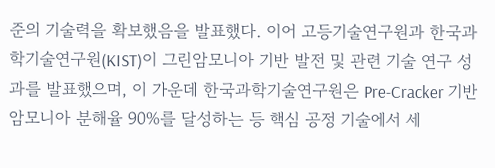준의 기술력을 확보했음을 발표했다. 이어 고등기술연구원과 한국과학기술연구원(KIST)이 그린암모니아 기반 발전 및 관련 기술 연구 성과를 발표했으며, 이 가운데 한국과학기술연구원은 Pre-Cracker 기반 암모니아 분해율 90%를 달성하는 등 핵심 공정 기술에서 세